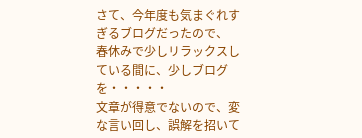さて、今年度も気まぐれすぎるブログだったので、
春休みで少しリラックスしている間に、少しブログを・・・・・
文章が得意でないので、変な言い回し、誤解を招いて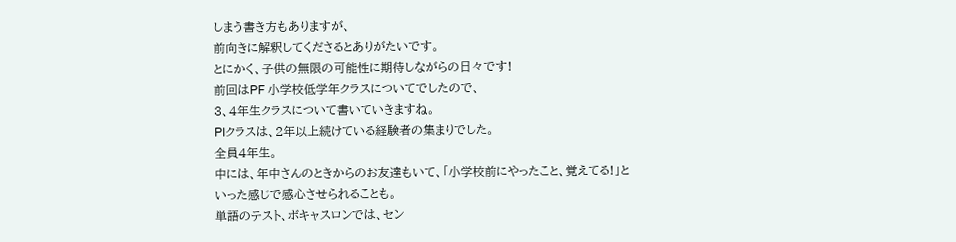しまう書き方もありますが、
前向きに解釈してくださるとありがたいです。
とにかく、子供の無限の可能性に期待しながらの日々です!
前回はPF 小学校低学年クラスについてでしたので、
3、4年生クラスについて書いていきますね。
PIクラスは、2年以上続けている経験者の集まりでした。
全員4年生。
中には、年中さんのときからのお友達もいて、「小学校前にやったこと、覚えてる!」といった感じで感心させられることも。
単語のテスト、ボキャスロンでは、セン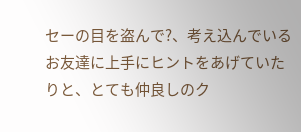セーの目を盗んで?、考え込んでいるお友達に上手にヒントをあげていたりと、とても仲良しのク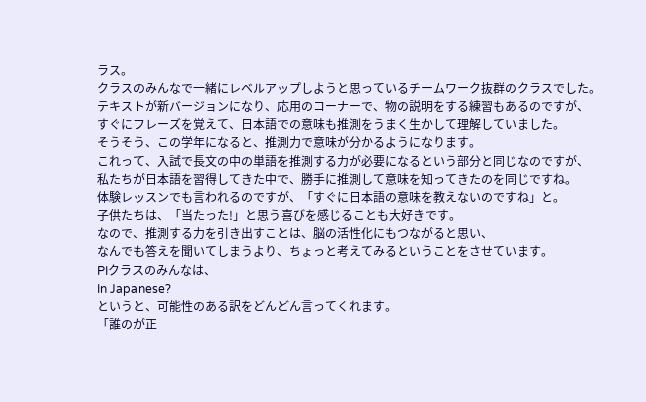ラス。
クラスのみんなで一緒にレベルアップしようと思っているチームワーク抜群のクラスでした。
テキストが新バージョンになり、応用のコーナーで、物の説明をする練習もあるのですが、
すぐにフレーズを覚えて、日本語での意味も推測をうまく生かして理解していました。
そうそう、この学年になると、推測力で意味が分かるようになります。
これって、入試で長文の中の単語を推測する力が必要になるという部分と同じなのですが、
私たちが日本語を習得してきた中で、勝手に推測して意味を知ってきたのを同じですね。
体験レッスンでも言われるのですが、「すぐに日本語の意味を教えないのですね」と。
子供たちは、「当たった!」と思う喜びを感じることも大好きです。
なので、推測する力を引き出すことは、脳の活性化にもつながると思い、
なんでも答えを聞いてしまうより、ちょっと考えてみるということをさせています。
PIクラスのみんなは、
In Japanese?
というと、可能性のある訳をどんどん言ってくれます。
「誰のが正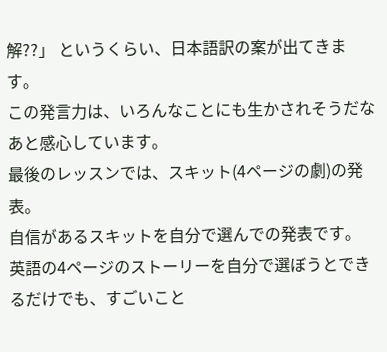解??」 というくらい、日本語訳の案が出てきます。
この発言力は、いろんなことにも生かされそうだなあと感心しています。
最後のレッスンでは、スキット(4ページの劇)の発表。
自信があるスキットを自分で選んでの発表です。
英語の4ページのストーリーを自分で選ぼうとできるだけでも、すごいこと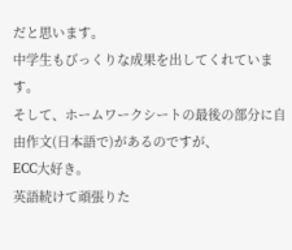だと思います。
中学生もびっくりな成果を出してくれています。
そして、ホームワークシートの最後の部分に自由作文(日本語で)があるのですが、
ECC大好き。
英語続けて頑張りた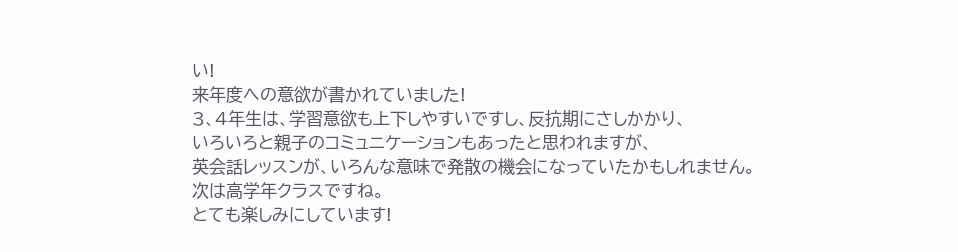い!
来年度への意欲が書かれていました!
3、4年生は、学習意欲も上下しやすいですし、反抗期にさしかかり、
いろいろと親子のコミュニケーションもあったと思われますが、
英会話レッスンが、いろんな意味で発散の機会になっていたかもしれません。
次は高学年クラスですね。
とても楽しみにしています!